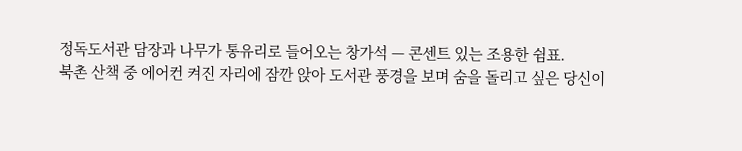정독도서관 담장과 나무가 통유리로 들어오는 창가석 — 콘센트 있는 조용한 쉼표.
북촌 산책 중 에어컨 켜진 자리에 잠깐 앉아 도서관 풍경을 보며 숨을 돌리고 싶은 당신이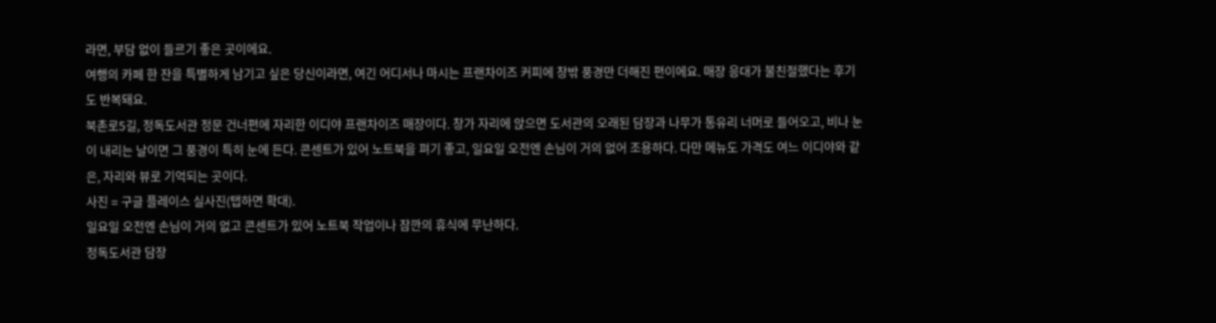라면, 부담 없이 들르기 좋은 곳이에요.
여행의 카페 한 잔을 특별하게 남기고 싶은 당신이라면, 여긴 어디서나 마시는 프랜차이즈 커피에 창밖 풍경만 더해진 편이에요. 매장 응대가 불친절했다는 후기도 반복돼요.
북촌로5길, 정독도서관 정문 건너편에 자리한 이디야 프랜차이즈 매장이다. 창가 자리에 앉으면 도서관의 오래된 담장과 나무가 통유리 너머로 들어오고, 비나 눈이 내리는 날이면 그 풍경이 특히 눈에 든다. 콘센트가 있어 노트북을 펴기 좋고, 일요일 오전엔 손님이 거의 없어 조용하다. 다만 메뉴도 가격도 여느 이디야와 같은, 자리와 뷰로 기억되는 곳이다.
사진 = 구글 플레이스 실사진(탭하면 확대).
일요일 오전엔 손님이 거의 없고 콘센트가 있어 노트북 작업이나 잠깐의 휴식에 무난하다.
정독도서관 담장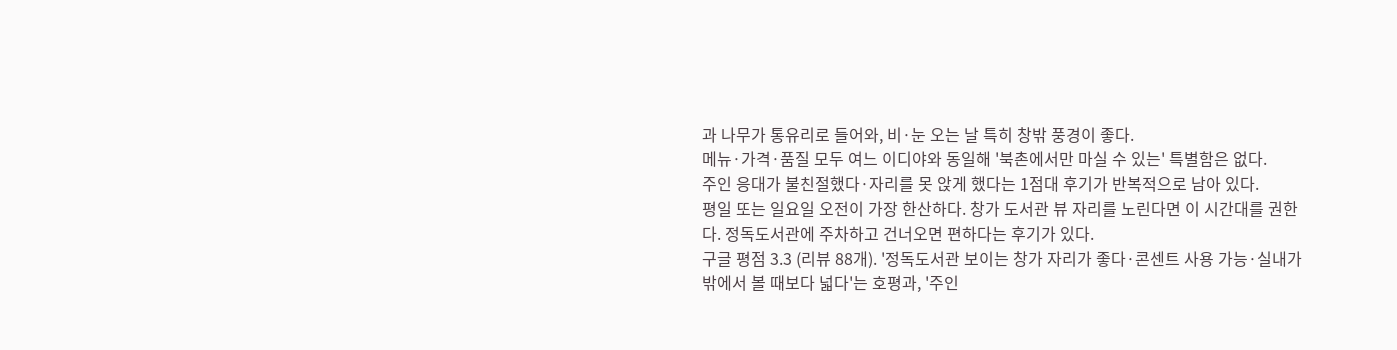과 나무가 통유리로 들어와, 비·눈 오는 날 특히 창밖 풍경이 좋다.
메뉴·가격·품질 모두 여느 이디야와 동일해 '북촌에서만 마실 수 있는' 특별함은 없다.
주인 응대가 불친절했다·자리를 못 앉게 했다는 1점대 후기가 반복적으로 남아 있다.
평일 또는 일요일 오전이 가장 한산하다. 창가 도서관 뷰 자리를 노린다면 이 시간대를 권한다. 정독도서관에 주차하고 건너오면 편하다는 후기가 있다.
구글 평점 3.3 (리뷰 88개). '정독도서관 보이는 창가 자리가 좋다·콘센트 사용 가능·실내가 밖에서 볼 때보다 넓다'는 호평과, '주인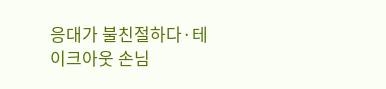응대가 불친절하다·테이크아웃 손님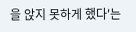을 앉지 못하게 했다'는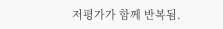저평가가 함께 반복됨.